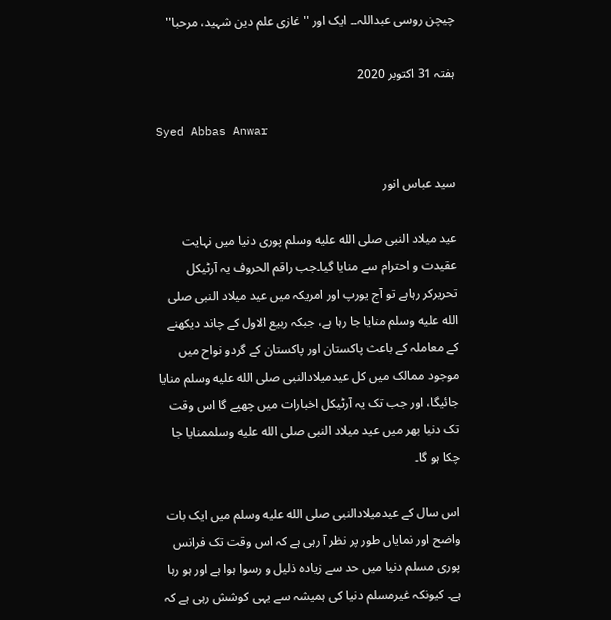چیچن روسی عبداللہ۔۔ ایک اور '' غازی علم دین شہید، مرحبا''

ہفتہ 31 اکتوبر 2020

Syed Abbas Anwar

سید عباس انور

عید میلاد النبی صلى الله عليه وسلم پوری دنیا میں نہایت عقیدت و احترام سے منایا گیا۔جب راقم الحروف یہ آرٹیکل تحریرکر رہاہے تو آج یورپ اور امریکہ میں عید میلاد النبی صلى الله عليه وسلم منایا جا رہا ہے، جبکہ ربیع الاول کے چاند دیکھنے کے معاملہ کے باعث پاکستان اور پاکستان کے گردو نواح میں موجود ممالک میں کل عیدمیلادالنبی صلى الله عليه وسلم منایا جائیگا، اور جب تک یہ آرٹیکل اخبارات میں چھپے گا اس وقت تک دنیا بھر میں عید میلاد النبی صلى الله عليه وسلممنایا جا چکا ہو گا۔

اس سال کے عیدمیلادالنبی صلى الله عليه وسلم میں ایک بات واضح اور نمایاں طور پر نظر آ رہی ہے کہ اس وقت تک فرانس پوری مسلم دنیا میں حد سے زیادہ ذلیل و رسوا ہوا ہے اور ہو رہا ہے۔ کیونکہ غیرمسلم دنیا کی ہمیشہ سے یہی کوشش رہی ہے کہ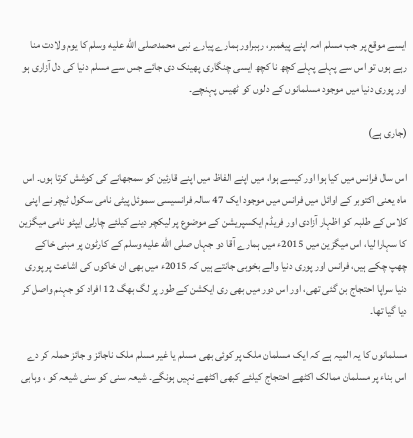ایسے موقع پر جب مسلم امہ اپنے پیغمبر، رہبراور ہمارے پیارے نبی محمدصلى الله عليه وسلم کا یوم ولادت منا رہے ہوں تو اس سے پہلے پہلے کچھ نا کچھ ایسی چنگاری پھینک دی جائے جس سے مسلم دنیا کی دل آزاری ہو اور پوری دنیا میں موجود مسلمانوں کے دلوں کو ٹھیس پہنچے۔

(جاری ہے)

اس سال فرانس میں کیا ہوا اور کیسے ہوا، میں اپنے الفاظ میں اپنے قارئین کو سمجھانے کی کوشش کرتا ہوں۔ اس ماہ یعنی اکتوبر کے اوائل میں فرانس میں موجود ایک 47 سالہ فرانسیسی سموئل پیٹی نامی سکول ٹیچر نے اپنی کلاس کے طلبہ کو اظہار آزادی اور فریڈم ایکسپریشن کے موضوع پر لیکچر دینے کیلئے چارلی ایپٹو نامی میگزین کا سہارا لیا، اس میگزین میں 2015ء میں ہمارے آقا دو جہاں صلى الله عليه وسلم کے کارٹون پر مبنی خاکے چھپ چکے ہیں، فرانس اور پوری دنیا والے بخوبی جانتے ہیں کہ 2015ء میں بھی ان خاکوں کی اشاعت پر پوری دنیا سراپا احتجاج بن گئی تھی، اور اس دور میں بھی ری ایکشن کے طور پر لگ بھگ 12 افراد کو جہنم واصل کر دیا گیا تھا۔

مسلمانوں کا یہ المیہ ہے کہ ایک مسلمان ملک پر کوئی بھی مسلم یا غیر مسلم ملک ناجائز و جائز حملہ کر دے اس بناء پر مسلمان ممالک اکٹھے احتجاج کیلئے کبھی اکٹھے نہیں ہونگے۔ شیعہ سنی کو سنی شیعہ کو ، وہابی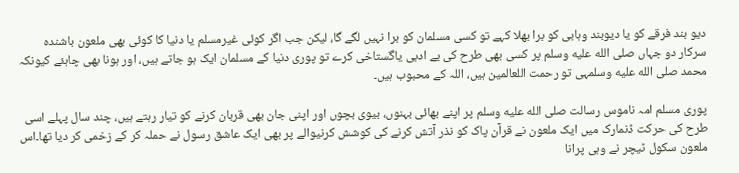دیو بند فرقے کو یا دیوبند وہابی کو برا بھلا کہے تو کسی مسلمان کو برا نہیں لگے گا، لیکن جب اگر کوئی غیرمسلم یا دنیا کا کوئی بھی ملعون باشندہ سرکار دو جہاں صلى الله عليه وسلم پر کسی بھی طرح کی بے ادبی یاگستاخی کرے تو پوری دنیا کے مسلمان ایک ہو جاتے ہیں، اور ہونا بھی چاہئے کیونکہ محمد صلى الله عليه وسلمہی تو رحمت اللعالمین ہیں، اللہ کے محبوب ہیں۔

پوری مسلم امہ ناموس رسالت صلى الله عليه وسلم پر اپنے بھائی بہنوں، بیوی بچوں اور اپنی جان بھی قربان کرنے کو تیار رہتے ہیں، چند سال پہلے اسی طرح کی حرکت ڈنمارک میں ایک ملعون نے قرآن پاک کو نذر آتش کرنے کی کوشش کرنیوالے پر بھی ایک عاشق رسول نے حملہ کر کے زخمی کر دیا تھا۔اس ملعون سکول ٹیچر نے وہی پرانا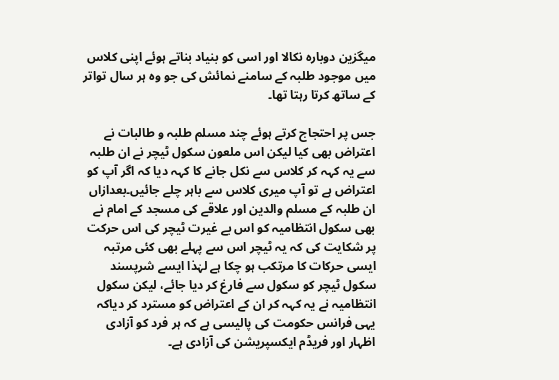میگزین دوبارہ نکالا اور اسی کو بنیاد بناتے ہوئے اپنی کلاس میں موجود طلبہ کے سامنے نمائش کی جو وہ ہر سال تواتر کے ساتھ کرتا رہتا تھا۔

جس پر احتجاج کرتے ہوئے چند مسلم طلبہ و طالبات نے اعتراض بھی کیا لیکن اس ملعون سکول ٹیچر نے ان طلبہ سے یہ کہہ کر کلاس سے نکل جانے کا کہہ دیا کہ اگر آپ کو اعتراض ہے تو آپ میری کلاس سے باہر چلے جائیں۔بعدازاں ان طلبہ کے مسلم والدین اور علاقے کی مسجد کے امام نے بھی سکول انتظامیہ کو اس بے غیرت ٹیچر کی اس حرکت پر شکایت کی کہ یہ ٹیچر اس سے پہلے بھی کئی مرتبہ ایسی حرکات کا مرتکب ہو چکا ہے لہٰذا ایسے شرپسند سکول ٹیچر کو سکول سے فارغ کر دیا جائے، لیکن سکول انتظامیہ نے یہ کہہ کر ان کے اعتراض کو مسترد کر دیاکہ یہی فرانس حکومت کی پالیسی ہے کہ ہر فرد کو آزادی اظہار اور فریڈم ایکسپریشن کی آزادی ہے۔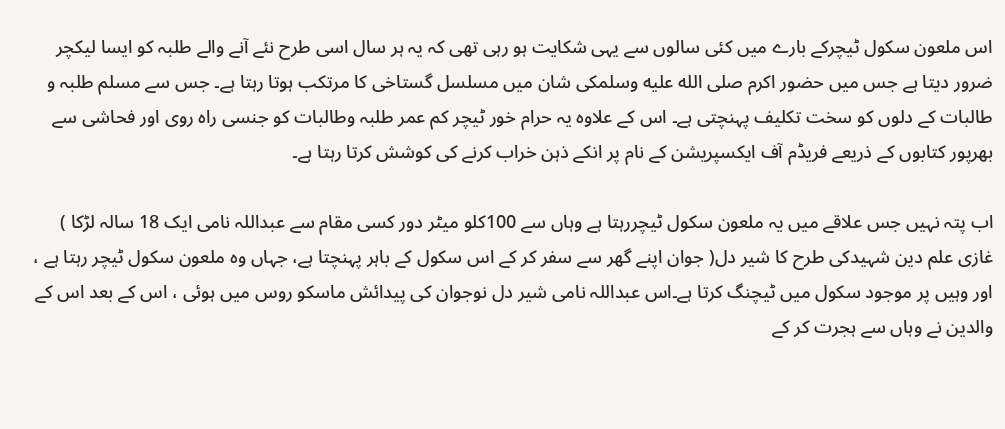اس ملعون سکول ٹیچرکے بارے میں کئی سالوں سے یہی شکایت ہو رہی تھی کہ یہ ہر سال اسی طرح نئے آنے والے طلبہ کو ایسا لیکچر ضرور دیتا ہے جس میں حضور اکرم صلى الله عليه وسلمکی شان میں مسلسل گستاخی کا مرتکب ہوتا رہتا ہے۔ جس سے مسلم طلبہ و طالبات کے دلوں کو سخت تکلیف پہنچتی ہے۔ اس کے علاوہ یہ حرام خور ٹیچر کم عمر طلبہ وطالبات کو جنسی راہ روی اور فحاشی سے بھرپور کتابوں کے ذریعے فریڈم آف ایکسپریشن کے نام پر انکے ذہن خراب کرنے کی کوشش کرتا رہتا ہے۔

اب پتہ نہیں جس علاقے میں یہ ملعون سکول ٹیچررہتا ہے وہاں سے 100کلو میٹر دور کسی مقام سے عبداللہ نامی ایک 18 سالہ لڑکا ) غازی علم دین شہیدکی طرح کا شیر دل( جوان اپنے گھر سے سفر کر کے اس سکول کے باہر پہنچتا ہے، جہاں وہ ملعون سکول ٹیچر رہتا ہے ، اور وہیں پر موجود سکول میں ٹیچنگ کرتا ہے۔اس عبداللہ نامی شیر دل نوجوان کی پیدائش ماسکو روس میں ہوئی ، اس کے بعد اس کے والدین نے وہاں سے ہجرت کر کے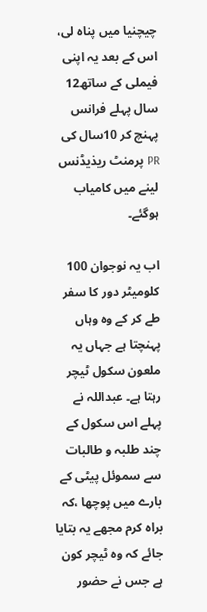چیچنیا میں پناہ لی، اس کے بعد یہ اپنی فیملی کے ساتھ12 سال پہلے فرانس پہنچ کر 10سال کی PR پرمنٹ ریذیڈنس لینے میں کامیاب ہوگئے۔

اب یہ نوجوان 100 کلومیٹر دور کا سفر طے کر کے وہ وہاں پہنچتا ہے جہاں یہ ملعون سکول ٹیچر رہتا ہے۔ عبداللہ نے پہلے اس سکول کے چند طلبہ و طالبات سے سموئل پیٹی کے بارے میں پوچھا ،کہ براہ کرم مجھے یہ بتایا جائے کہ وہ ٹیچر کون ہے جس نے حضور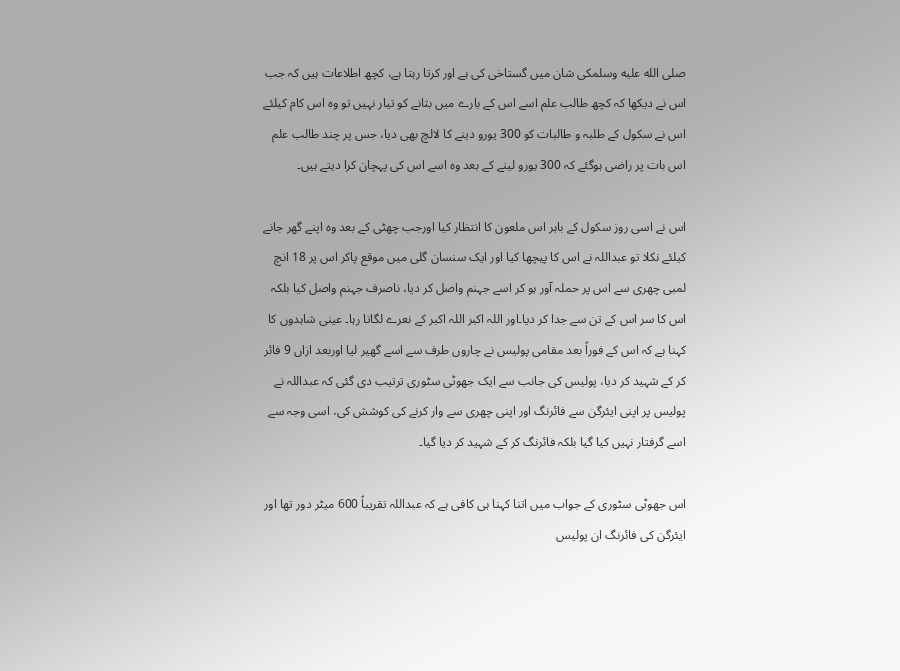صلى الله عليه وسلمکی شان میں گستاخی کی ہے اور کرتا رہتا ہے، کچھ اطلاعات ہیں کہ جب اس نے دیکھا کہ کچھ طالب علم اسے اس کے بارے میں بتانے کو تیار نہیں تو وہ اس کام کیلئے اس نے سکول کے طلبہ و طالبات کو 300 یورو دینے کا لالچ بھی دیا، جس پر چند طالب علم اس بات پر راضی ہوگئے کہ 300 یورو لینے کے بعد وہ اسے اس کی پہچان کرا دیتے ہیں۔

اس نے اسی روز سکول کے باہر اس ملعون کا انتظار کیا اورجب چھٹی کے بعد وہ اپنے گھر جانے کیلئے نکلا تو عبداللہ نے اس کا پیچھا کیا اور ایک سنسان گلی میں موقع پاکر اس پر 18 انچ لمبی چھری سے اس پر حملہ آور ہو کر اسے جہنم واصل کر دیا، ناصرف جہنم واصل کیا بلکہ اس کا سر اس کے تن سے جدا کر دیا۔اور اللہ اکبر اللہ اکبر کے نعرے لگاتا رہا۔ عینی شاہدوں کا کہنا ہے کہ اس کے فوراً بعد مقامی پولیس نے چاروں طرف سے اسے گھیر لیا اوربعد ازاں 9 فائر کر کے شہید کر دیا، پولیس کی جانب سے ایک جھوٹی سٹوری ترتیب دی گئی کہ عبداللہ نے پولیس پر اپنی ایئرگن سے فائرنگ اور اپنی چھری سے وار کرنے کی کوشش کی، اسی وجہ سے اسے گرفتار نہیں کیا گیا بلکہ فائرنگ کر کے شہید کر دیا گیا۔

اس جھوٹی سٹوری کے جواب میں اتنا کہنا ہی کافی ہے کہ عبداللہ تقریباً 600 میٹر دور تھا اور ایئرگن کی فائرنگ ان پولیس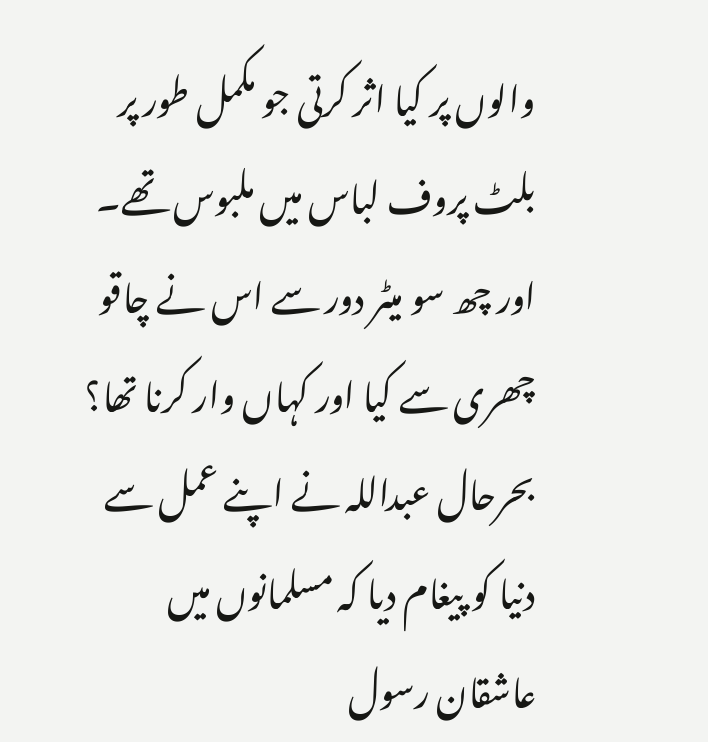والوں پر کیا اثر کرتی جو مکمل طور پر بلٹ پروف لباس میں ملبوس تھے۔ اور چھ سو میٹر دور سے اس نے چاقو چھری سے کیا اور کہاں وار کرنا تھا؟ بحرحال عبداللہ نے اپنے عمل سے دنیا کو پیغام دیا کہ مسلمانوں میں عاشقان رسول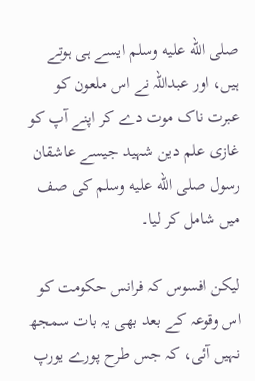صلى الله عليه وسلم ایسے ہی ہوتے ہیں، اور عبداللہ نے اس ملعون کو عبرت ناک موت دے کر اپنے آپ کو غازی علم دین شہید جیسے عاشقان رسول صلى الله عليه وسلم کی صف میں شامل کر لیا۔

لیکن افسوس کہ فرانس حکومت کو اس وقوعہ کے بعد بھی یہ بات سمجھ نہیں آئی، کہ جس طرح پورے یورپ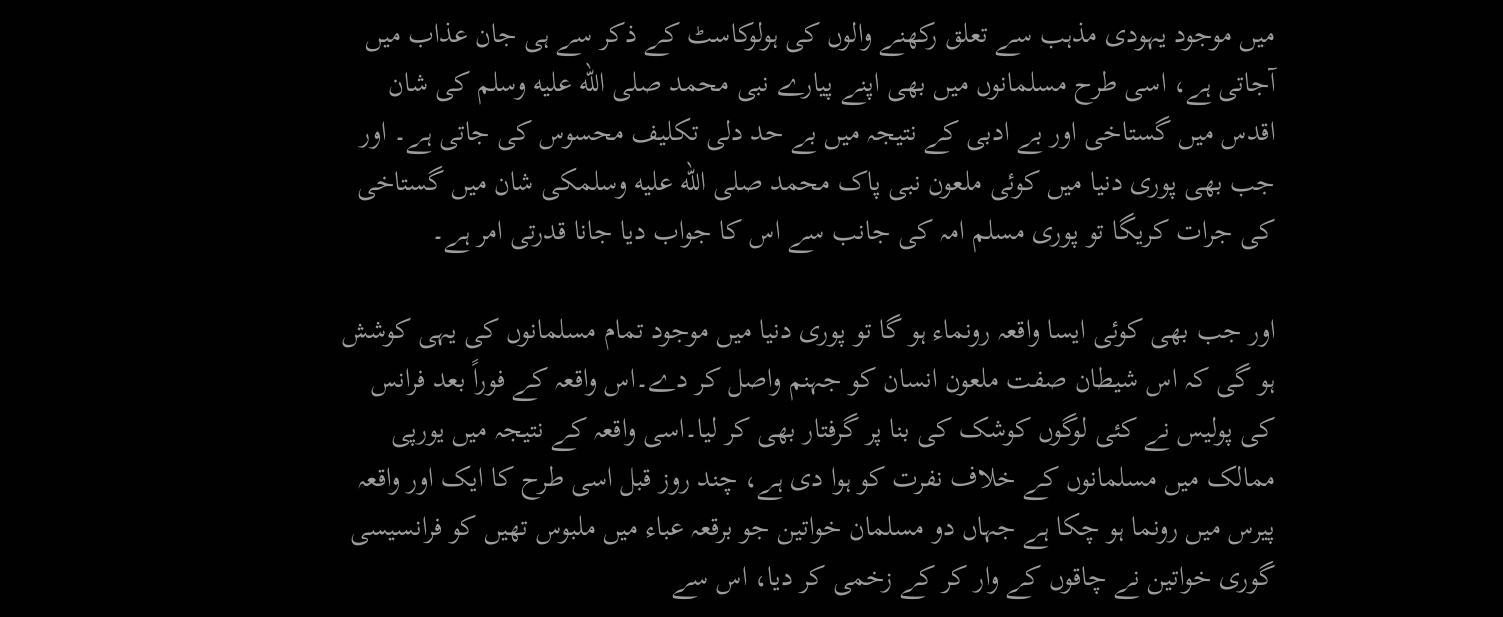میں موجود یہودی مذہب سے تعلق رکھنے والوں کی ہولوکاسٹ کے ذکر سے ہی جان عذاب میں آجاتی ہے، اسی طرح مسلمانوں میں بھی اپنے پیارے نبی محمد صلى الله عليه وسلم کی شان اقدس میں گستاخی اور بے ادبی کے نتیجہ میں بے حد دلی تکلیف محسوس کی جاتی ہے۔ اور جب بھی پوری دنیا میں کوئی ملعون نبی پاک محمد صلى الله عليه وسلمکی شان میں گستاخی کی جرات کریگا تو پوری مسلم امہ کی جانب سے اس کا جواب دیا جانا قدرتی امر ہے۔

اور جب بھی کوئی ایسا واقعہ رونماء ہو گا تو پوری دنیا میں موجود تمام مسلمانوں کی یہی کوشش ہو گی کہ اس شیطان صفت ملعون انسان کو جہنم واصل کر دے۔اس واقعہ کے فوراً بعد فرانس کی پولیس نے کئی لوگوں کوشک کی بنا پر گرفتار بھی کر لیا۔اسی واقعہ کے نتیجہ میں یورپی ممالک میں مسلمانوں کے خلاف نفرت کو ہوا دی ہے، چند روز قبل اسی طرح کا ایک اور واقعہ پیرس میں رونما ہو چکا ہے جہاں دو مسلمان خواتین جو برقعہ عباء میں ملبوس تھیں کو فرانسیسی گوری خواتین نے چاقوں کے وار کر کے زخمی کر دیا، اس سے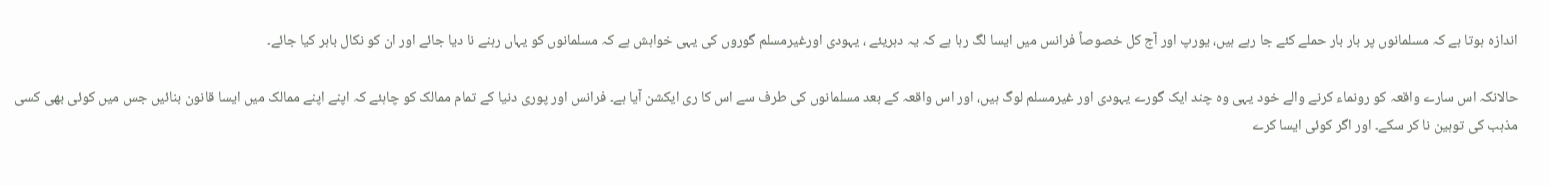اندازہ ہوتا ہے کہ مسلمانوں پر بار بار حملے کئے جا رہے ہیں، یورپ اور آج کل خصوصاً فرانس میں ایسا لگ رہا ہے کہ یہ دہریئے ، یہودی اورغیرمسلم گوروں کی یہی خواہش ہے کہ مسلمانوں کو یہاں رہنے نا دیا جائے اور ان کو نکال باہر کیا جائے۔

حالانکہ اس سارے واقعہ کو رونماء کرنے والے خود یہی وہ چند ایک گورے یہودی اور غیرمسلم لوگ ہیں، اور اس واقعہ کے بعد مسلمانوں کی طرف سے اس کا ری ایکشن آیا ہے۔ فرانس اور پوری دنیا کے تمام ممالک کو چاہئے کہ اپنے اپنے ممالک میں ایسا قانون بنائیں جس میں کوئی بھی کسی مذہب کی توہین نا کر سکے۔ اور اگر کوئی ایسا کرے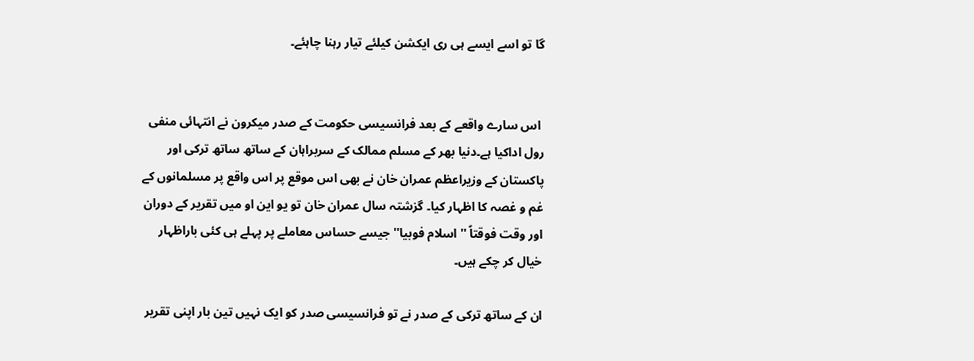گا تو اسے ایسے ہی ری ایکشن کیلئے تیار رہنا چاہئے۔


 اس سارے واقعے کے بعد فرانسیسی حکومت کے صدر میکرون نے انتہائی منفی رول اداکیا ہے۔دنیا بھر کے مسلم ممالک کے سربراہان کے ساتھ ساتھ ترکی اور پاکستان کے وزیراعظم عمران خان نے بھی اس موقع پر اس واقع پر مسلمانوں کے غم و غصہ کا اظہار کیا۔ گزشتہ سال عمران خان تو یو این او میں تقریر کے دوران اور وقت فوقتاً '' اسلام فوبیا'' جیسے حساس معاملے پر پہلے ہی کئی باراظہار خیال کر چکے ہیں۔

ان کے ساتھ ترکی کے صدر نے تو فرانسیسی صدر کو ایک نہیں تین بار اپنی تقریر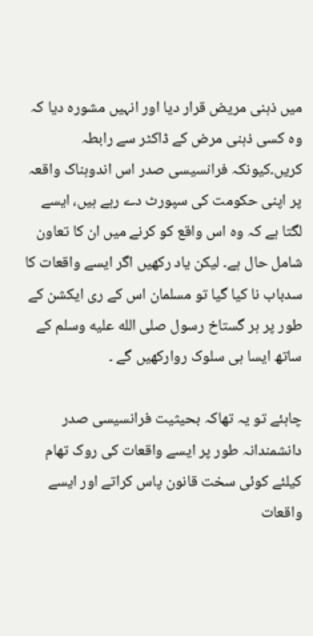میں ذہنی مریض قرار دیا اور انہیں مشورہ دیا کہ وہ کسی ذہنی مرض کے ڈاکٹر سے رابطہ کریں۔کیونکہ فرانسیسی صدر اس اندوہناک واقعہ پر اپنی حکومت کی سپورٹ دے رہے ہیں، ایسے لگتا ہے کہ وہ اس واقع کو کرنے میں ان کا تعاون شامل حال ہے۔ لیکن یاد رکھیں اگر ایسے واقعات کا سدباب نا کیا گیا تو مسلمان اس کے ری ایکشن کے طور پر ہر گستاخ رسول صلى الله عليه وسلم کے ساتھ ایسا ہی سلوک روارکھیں گے ۔

چاہئے تو یہ تھاکہ بحیثیت فرانسیسی صدر دانشمندانہ طور پر ایسے واقعات کی روک تھام کیلئے کوئی سخت قانون پاس کراتے اور ایسے واقعات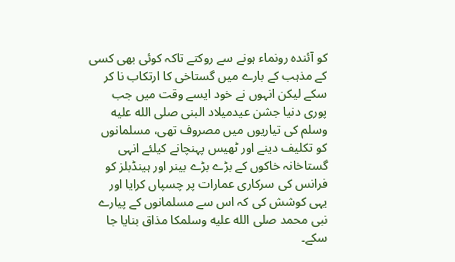کو آئندہ رونماء ہونے سے روکتے تاکہ کوئی بھی کسی کے مذہب کے بارے میں گستاخی کا ارتکاب نا کر سکے لیکن انہوں نے خود ایسے وقت میں جب پوری دنیا جشن عیدمیلاد البنی صلى الله عليه وسلم کی تیاریوں میں مصروف تھی، مسلمانوں کو تکلیف دینے اور ٹھیس پہنچانے کیلئے انہی گستاخانہ خاکوں کے بڑے بڑے بینر اور ہینڈبلز کو فرانس کی سرکاری عمارات پر چسپاں کرایا اور یہی کوشش کی کہ اس سے مسلمانوں کے پیارے نبی محمد صلى الله عليه وسلمکا مذاق بنایا جا سکے۔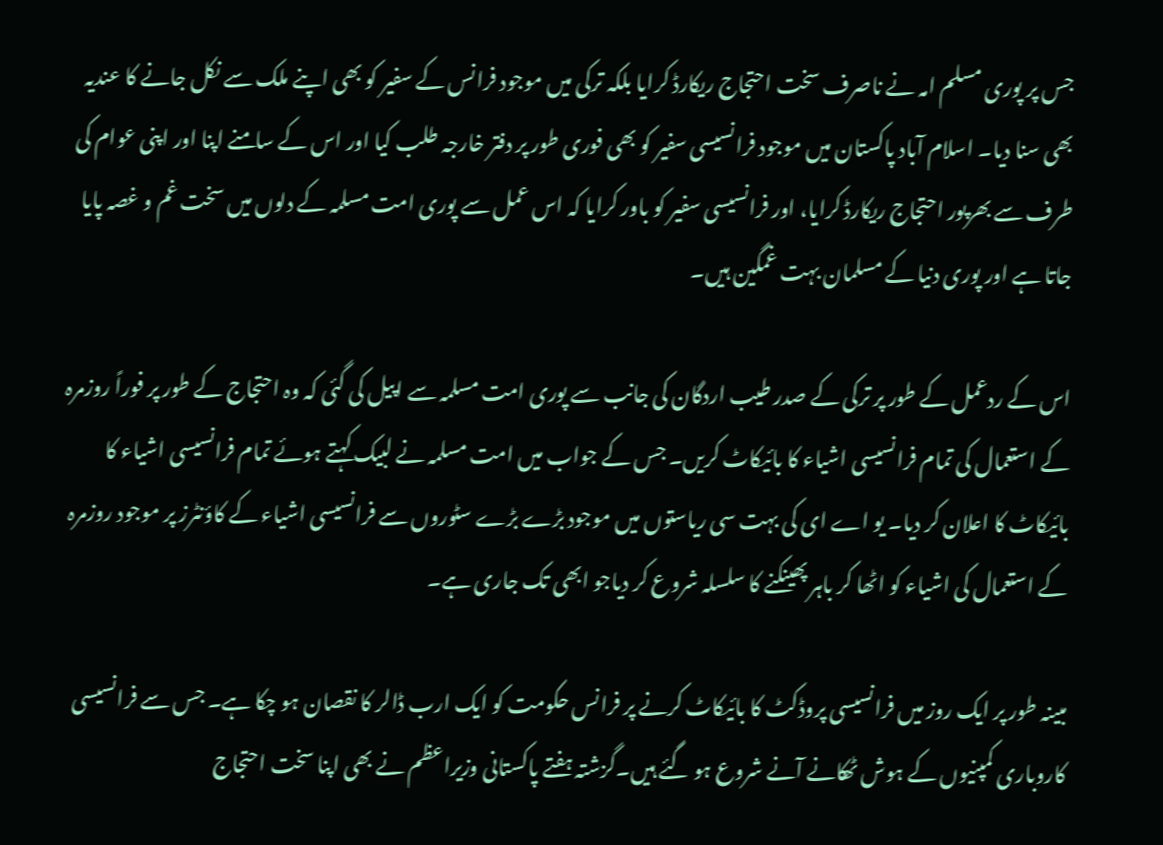جس پر پوری مسلم امہ نے ناصرف سخت احتجاج ریکارڈ کرایا بلکہ ترکی میں موجود فرانس کے سفیر کو بھی اپنے ملک سے نکل جانے کا عندیہ بھی سنا دیا۔ اسلام آباد پاکستان میں موجود فرانسیسی سفیر کو بھی فوری طور پر دفتر خارجہ طلب کیا اور اس کے سامنے اپنا اور اپنی عوام کی طرف سے بھرپور احتجاج ریکارڈ کرایا، اور فرانسیسی سفیر کو باور کرایا کہ اس عمل سے پوری امت مسلمہ کے دلوں میں سخت غم و غصہ پایا جاتا ہے اور پوری دنیا کے مسلمان بہت غمگین ہیں۔

اس کے ردعمل کے طور پر ترکی کے صدر طیب اردگان کی جانب سے پوری امت مسلمہ سے اپیل کی گئی کہ وہ احتجاج کے طور پر فوراً روزمرہ کے استعمال کی تمام فرانسیسی اشیاء کا بائیکاٹ کریں۔ جس کے جواب میں امت مسلمہ نے لبیک کہتے ہوئے تمام فرانسیسی اشیاء کا بائیکاٹ کا اعلان کر دیا۔ یو اے ای کی بہت سی ریاستوں میں موجود بڑے بڑے سٹوروں سے فرانسیسی اشیاء کے کاؤنٹرز پر موجود روزمرہ کے استعمال کی اشیاء کو اٹھا کر باہر پھینکنے کا سلسلہ شروع کر دیاجو ابھی تک جاری ہے۔

مبینہ طور پر ایک روز میں فرانسیسی پروڈکٹ کا بائیکاٹ کرنے پر فرانس حکومت کو ایک ارب ڈالر کا نقصان ہو چکا ہے۔ جس سے فرانسیسی کاروباری کمپنیوں کے ہوش ٹھکانے آنے شروع ہو گئے ہیں۔گزشتہ ہفتے پاکستانی وزیراعظم نے بھی اپنا سخت احتجاج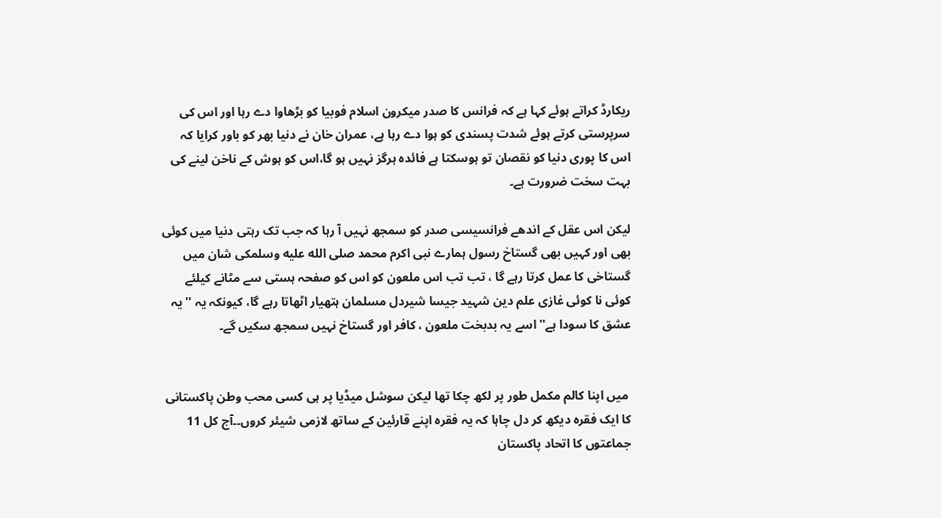ریکارڈ کراتے ہوئے کہا ہے کہ فرانس کا صدر میکرون اسلام فوبیا کو بڑھاوا دے رہا اور اس کی سرپرستی کرتے ہوئے شدت پسندی کو ہوا دے رہا ہے، عمران خان نے دنیا بھر کو باور کرایا کہ اس کا پوری دنیا کو نقصان تو ہوسکتا ہے فائدہ ہرگز نہیں ہو گا،اس کو ہوش کے ناخن لینے کی بہت سخت ضرورت ہے۔

لیکن اس عقل کے اندھے فرانسیسی صدر کو سمجھ نہیں آ رہا کہ جب تک رہتی دنیا میں کوئی بھی اور کہیں بھی گستاخ رسول ہمارے نبی اکرم محمد صلى الله عليه وسلمکی شان میں گستاخی کا عمل کرتا رہے گا ، تب تب اس ملعون کو اس کو صفحہ ہستی سے مٹانے کیلئے کوئی نا کوئی غازی علم دین شہید جیسا شیردل مسلمان ہتھیار اٹھاتا رہے گا، کیونکہ یہ '' یہ عشق کا سودا ہے'' اسے یہ بدبخت ملعون ، کافر اور گستاخ نہیں سمجھ سکیں گے۔


 میں اپنا کالم مکمل طور پر لکھ چکا تھا لیکن سوشل میڈیا پر ہی کسی محب وطن پاکستانی کا ایک فقرہ دیکھ کر دل چاہا کہ یہ فقرہ اپنے قارئین کے ساتھ لازمی شیئر کروں۔۔آج کل 11 جماعتوں کا اتحاد پاکستان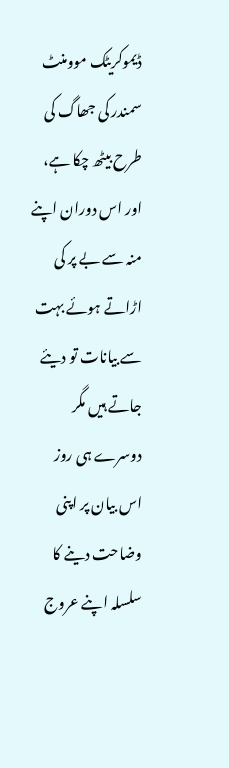ڈیموکریٹک موومنٹ سمندر کی جھاگ کی طرح بیٹھ چکا ہے، اور اس دوران اپنے منہ سے بے پر کی اڑاتے ہوئے بہت سے بیانات تو دیئے جاتے ہیں مگر دوسرے ہی روز اس بیان پر اپنی وضاحت دینے کا سلسلہ اپنے عروج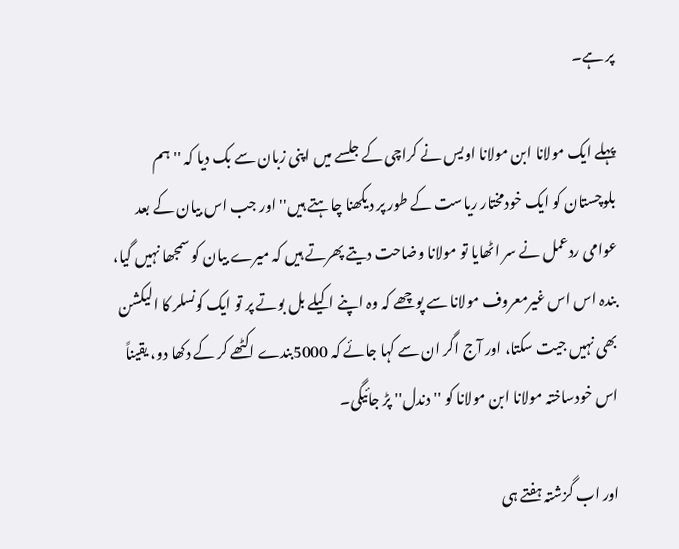پر ہے۔

پہلے ایک مولانا ابن مولانا اویس نے کراچی کے جلسے میں اپنی زبان سے بک دیا کہ '' ہم بلوچستان کو ایک خودمختار ریاست کے طور پر دیکھنا چاہتے ہیں'' اور جب اس بیان کے بعد عوامی ردعمل نے سر اٹھایا تو مولانا وضاحت دیتے پھرتے ہیں کہ میرے بیان کو سمجھا نہیں گیا، بندہ اس اس غیرمعروف مولانا سے پوچھے کہ وہ اپنے اکیلے بل بوتے پر تو ایک کونسلر کا الیکشن بھی نہیں جیت سکتا، اور آج اگر ان سے کہا جائے کہ 5000بندے اکٹھے کر کے دکھا دو، یقیناً اس خودساختہ مولانا ابن مولانا کو '' دندل'' پڑ جائیگی۔

اور اب گزشتہ ہفتے ہی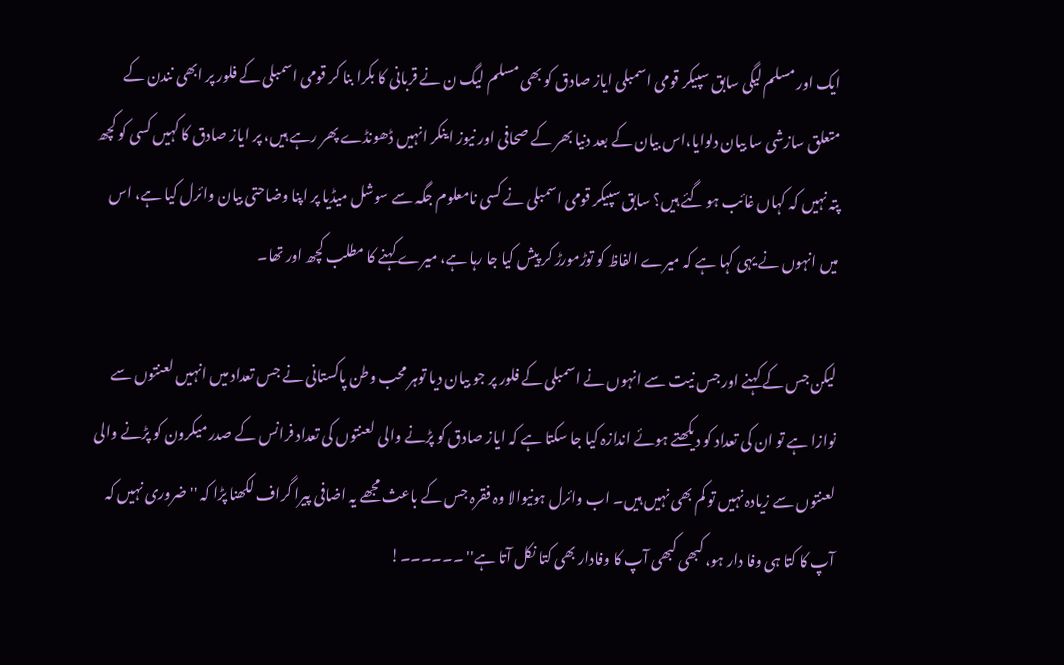ایک اور مسلم لیگی سابق سپیکر قومی اسمبلی ایاز صادق کو بھی مسلم لیگ ن نے قربانی کا بکرا بنا کر قومی اسمبلی کے فلور پر ابھی نندن کے متعلق سازشی سا بیان دلوایا،اس بیان کے بعد دنیا بھر کے صحافی اور نیوز اینکر انہیں ڈھونڈے پھر رہے ہیں، پر ایاز صادق کا کہیں کسی کو کچھ پتہ نہیں کہ کہاں غائب ہو گئے ہیں؟ سابق سپیکر قومی اسمبلی نے کسی نامعلوم جگہ سے سوشل میڈیا پر اپنا وضاحتی بیان وائرل کیا ہے، اس میں انہوں نے یہی کہا ہے کہ میرے الفاظ کو توڑمورڑ کر پیش کیا جا رہا ہے، میرے کہنے کا مطلب کچھ اور تھا۔

لیکن جس کے کہنے اور جس نیت سے انہوں نے اسمبلی کے فلور پر جو بیان دیا توہر محب وطن پاکستانی نے جس تعداد میں انہیں لعنتوں سے نوازا ہے تو ان کی تعداد کو دیکھتے ہوئے اندازہ کیا جا سکتا ہے کہ ایاز صادق کو پڑنے والی لعنتوں کی تعداد فرانس کے صدر میکرون کو پڑنے والی لعنتوں سے زیادہ نہیں تو کم بھی نہیں ہیں۔ اب وائرل ہونیوالا وہ فقرہ جس کے باعث مجھے یہ اضافی پیرا گراف لکھنا پڑا کہ '' ضروری نہیں کہ آپ کا کتا ہی وفا دار ہو، کبھی کبھی آپ کا وفادار بھی کتا نکل آتا ہے'' ۔۔۔۔۔۔!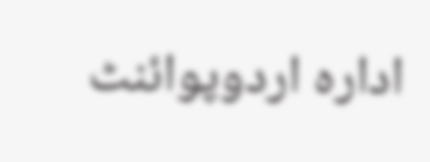ادارہ اردوپوائنٹ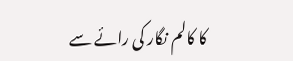کا کالم نگار کی رائے سے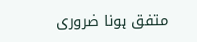متفق ہونا ضروری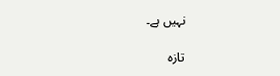نہیں ہے۔

تازہ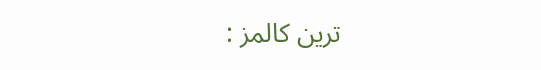ترین کالمز :